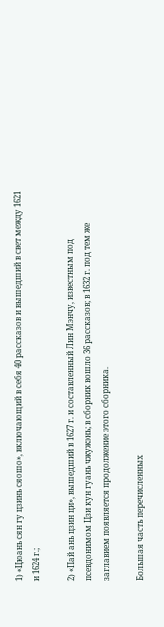1) «Цюань сян гу цзинь сяошо», включающий в себя 40 рассказов и вышедший в свет между 1621 и 1624 г.;

2) «Пай ань цзин ци», вышедший в 1627 г. и составленный Лин Мэнчу, известным под псевдонимом Цзи кун гуань чжужэнь; в сборник вошло 36 рассказов; в 1632 г. под тем же заглавием появляется продолжение этого сборника.

Большая часть перечисленных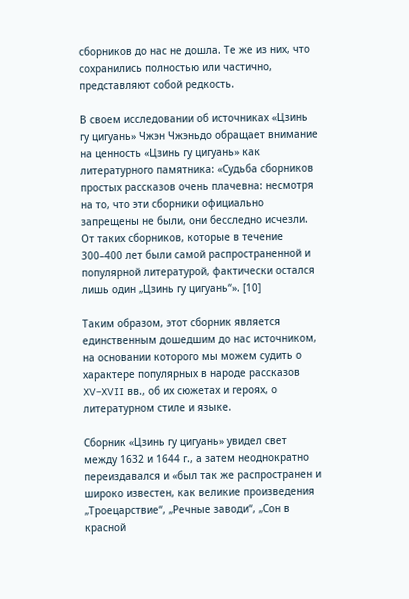сборников до нас не дошла. Те же из них, что сохранились полностью или частично, представляют собой редкость.

В своем исследовании об источниках «Цзинь гу цигуань» Чжэн Чжэньдо обращает внимание на ценность «Цзинь гу цигуань» как литературного памятника: «Судьба сборников простых рассказов очень плачевна: несмотря на то, что эти сборники официально запрещены не были, они бесследно исчезли. От таких сборников, которые в течение 300–400 лет были самой распространенной и популярной литературой, фактически остался лишь один „Цзинь гу цигуань“». [10]

Таким образом, этот сборник является единственным дошедшим до нас источником, на основании которого мы можем судить о характере популярных в народе рассказов XV–XVII вв., об их сюжетах и героях, о литературном стиле и языке.

Сборник «Цзинь гу цигуань» увидел свет между 1632 и 1644 г., а затем неоднократно переиздавался и «был так же распространен и широко известен, как великие произведения „Троецарствие“, „Речные заводи“, „Сон в красной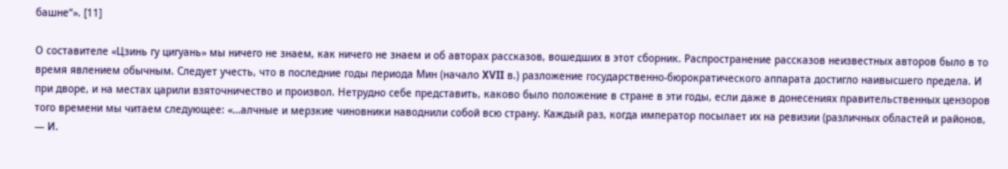башне“». [11]

О составителе «Цзинь гу цигуань» мы ничего не знаем, как ничего не знаем и об авторах рассказов, вошедших в этот сборник. Распространение рассказов неизвестных авторов было в то время явлением обычным. Следует учесть, что в последние годы периода Мин (начало XVII в.) разложение государственно-бюрократического аппарата достигло наивысшего предела. И при дворе, и на местах царили взяточничество и произвол. Нетрудно себе представить, каково было положение в стране в эти годы, если даже в донесениях правительственных цензоров того времени мы читаем следующее: «…алчные и мерзкие чиновники наводнили собой всю страну. Каждый раз, когда император посылает их на ревизии (различных областей и районов, — И.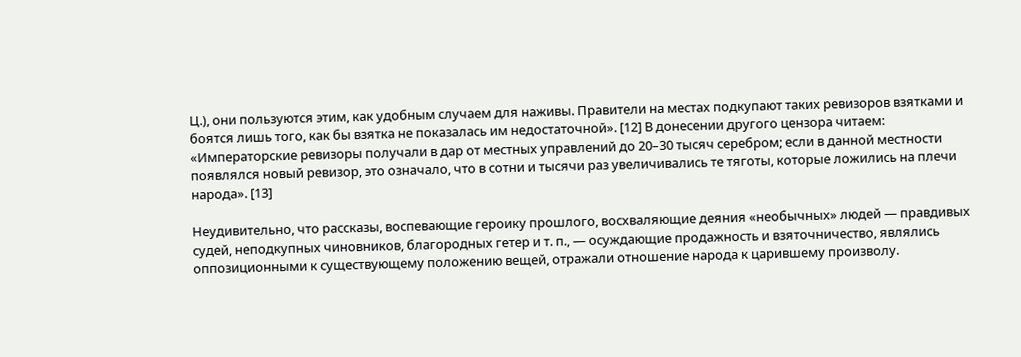Ц.), они пользуются этим, как удобным случаем для наживы. Правители на местах подкупают таких ревизоров взятками и боятся лишь того, как бы взятка не показалась им недостаточной». [12] В донесении другого цензора читаем: «Императорские ревизоры получали в дар от местных управлений до 20–30 тысяч серебром; если в данной местности появлялся новый ревизор, это означало, что в сотни и тысячи раз увеличивались те тяготы, которые ложились на плечи народа». [13]

Неудивительно, что рассказы, воспевающие героику прошлого, восхваляющие деяния «необычных» людей — правдивых судей, неподкупных чиновников, благородных гетер и т. п., — осуждающие продажность и взяточничество, являлись оппозиционными к существующему положению вещей, отражали отношение народа к царившему произволу.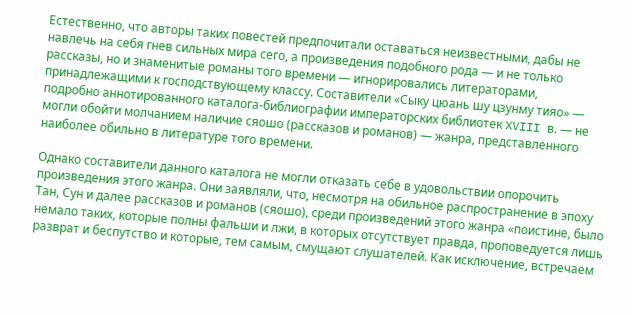Естественно, что авторы таких повестей предпочитали оставаться неизвестными, дабы не навлечь на себя гнев сильных мира сего, а произведения подобного рода — и не только рассказы, но и знаменитые романы того времени — игнорировались литераторами, принадлежащими к господствующему классу. Составители «Сыку цюань шу цзунму тияо» — подробно аннотированного каталога-библиографии императорских библиотек XVIII в. — не могли обойти молчанием наличие сяошо (рассказов и романов) — жанра, представленного наиболее обильно в литературе того времени.

Однако составители данного каталога не могли отказать себе в удовольствии опорочить произведения этого жанра. Они заявляли, что, несмотря на обильное распространение в эпоху Тан, Сун и далее рассказов и романов (сяошо), среди произведений этого жанра «поистине, было немало таких, которые полны фальши и лжи, в которых отсутствует правда, проповедуется лишь разврат и беспутство и которые, тем самым, смущают слушателей. Как исключение, встречаем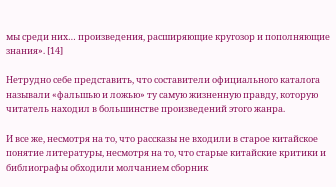мы среди них… произведения, расширяющие кругозор и пополняющие знания». [14]

Нетрудно себе представить, что составители официального каталога называли «фальшью и ложью» ту самую жизненную правду, которую читатель находил в большинстве произведений этого жанра.

И все же, несмотря на то, что рассказы не входили в старое китайское понятие литературы, несмотря на то, что старые китайские критики и библиографы обходили молчанием сборник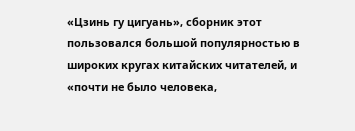«Цзинь гу цигуань», сборник этот пользовался большой популярностью в широких кругах китайских читателей, и «почти не было человека,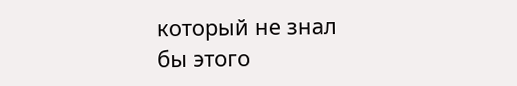который не знал бы этого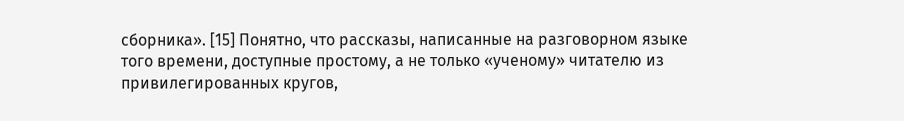сборника». [15] Понятно, что рассказы, написанные на разговорном языке того времени, доступные простому, а не только «ученому» читателю из привилегированных кругов,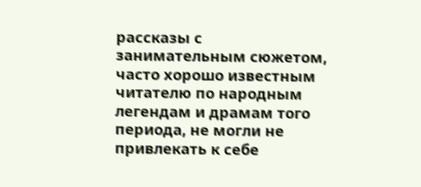рассказы с занимательным сюжетом, часто хорошо известным читателю по народным легендам и драмам того периода, не могли не привлекать к себе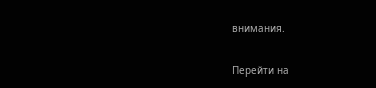внимания.

Перейти на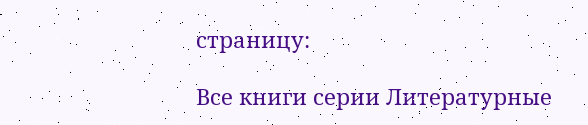страницу:

Все книги серии Литературные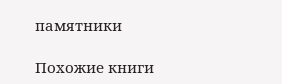памятники

Похожие книги